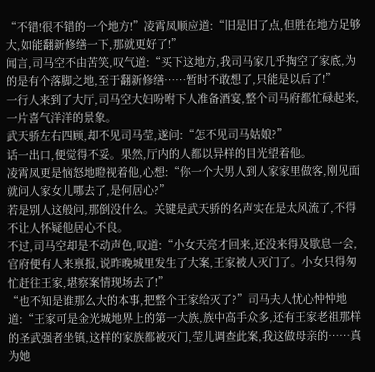“不错!很不错的一个地方!”凌霄凤顺应道:“旧是旧了点,但胜在地方足够大,如能翻新修缮一下,那就更好了!”
闻言,司马空不由苦笑,叹气道:“买下这地方,我司马家几乎掏空了家底,为的是有个落脚之地,至于翻新修缮……暂时不敢想了,只能是以后了!”
一行人来到了大厅,司马空大妇吩咐下人准备酒宴,整个司马府都忙碌起来,一片喜气洋洋的景象。
武天骄左右四顾,却不见司马莹,遂问:“怎不见司马姑娘?”
话一出口,便觉得不妥。果然,厅内的人都以异样的目光望着他。
凌霄凤更是恼怒地瞪视着他,心想:“你一个大男人到人家家里做客,刚见面就问人家女儿哪去了,是何居心?”
若是别人这般问,那倒没什么。关键是武天骄的名声实在是太风流了,不得不让人怀疑他居心不良。
不过,司马空却是不动声色,叹道:“小女天亮才回来,还没来得及歇息一会,官府便有人来禀报,说昨晚城里发生了大案,王家被人灭门了。小女只得匆忙赶往王家,堪察案情现场去了!”
“也不知是谁那么大的本事,把整个王家给灭了?”司马夫人忧心忡忡地道:“王家可是金光城地界上的第一大族,族中高手众多,还有王家老祖那样的圣武强者坐镇,这样的家族都被灭门,莹儿调查此案,我这做母亲的……真为她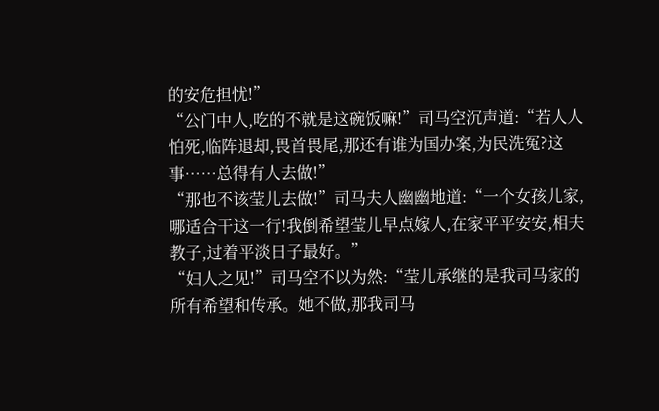的安危担忧!”
“公门中人,吃的不就是这碗饭嘛!”司马空沉声道:“若人人怕死,临阵退却,畏首畏尾,那还有谁为国办案,为民洗冤?这事……总得有人去做!”
“那也不该莹儿去做!”司马夫人幽幽地道:“一个女孩儿家,哪适合干这一行!我倒希望莹儿早点嫁人,在家平平安安,相夫教子,过着平淡日子最好。”
“妇人之见!”司马空不以为然:“莹儿承继的是我司马家的所有希望和传承。她不做,那我司马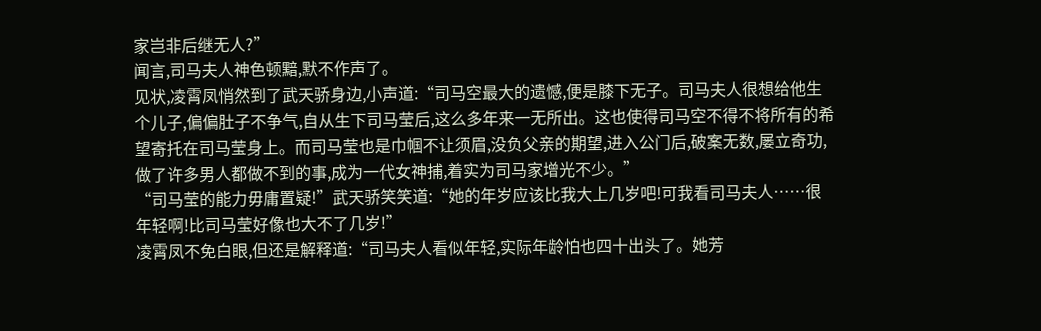家岂非后继无人?”
闻言,司马夫人神色顿黯,默不作声了。
见状,凌霄凤悄然到了武天骄身边,小声道:“司马空最大的遗憾,便是膝下无子。司马夫人很想给他生个儿子,偏偏肚子不争气,自从生下司马莹后,这么多年来一无所出。这也使得司马空不得不将所有的希望寄托在司马莹身上。而司马莹也是巾帼不让须眉,没负父亲的期望,进入公门后,破案无数,屡立奇功,做了许多男人都做不到的事,成为一代女神捕,着实为司马家增光不少。”
“司马莹的能力毋庸置疑!”武天骄笑笑道:“她的年岁应该比我大上几岁吧!可我看司马夫人……很年轻啊!比司马莹好像也大不了几岁!”
凌霄凤不免白眼,但还是解释道:“司马夫人看似年轻,实际年龄怕也四十出头了。她芳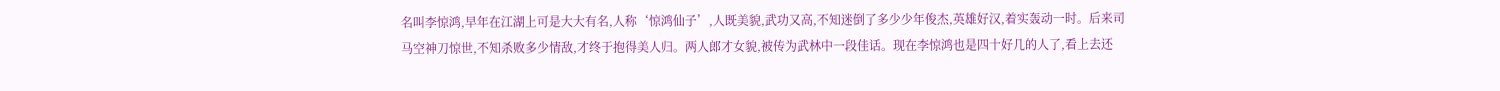名叫李惊鸿,早年在江湖上可是大大有名,人称‘惊鸿仙子’,人既美貌,武功又高,不知迷倒了多少少年俊杰,英雄好汉,着实轰动一时。后来司马空神刀惊世,不知杀败多少情敌,才终于抱得美人归。两人郎才女貌,被传为武林中一段佳话。现在李惊鸿也是四十好几的人了,看上去还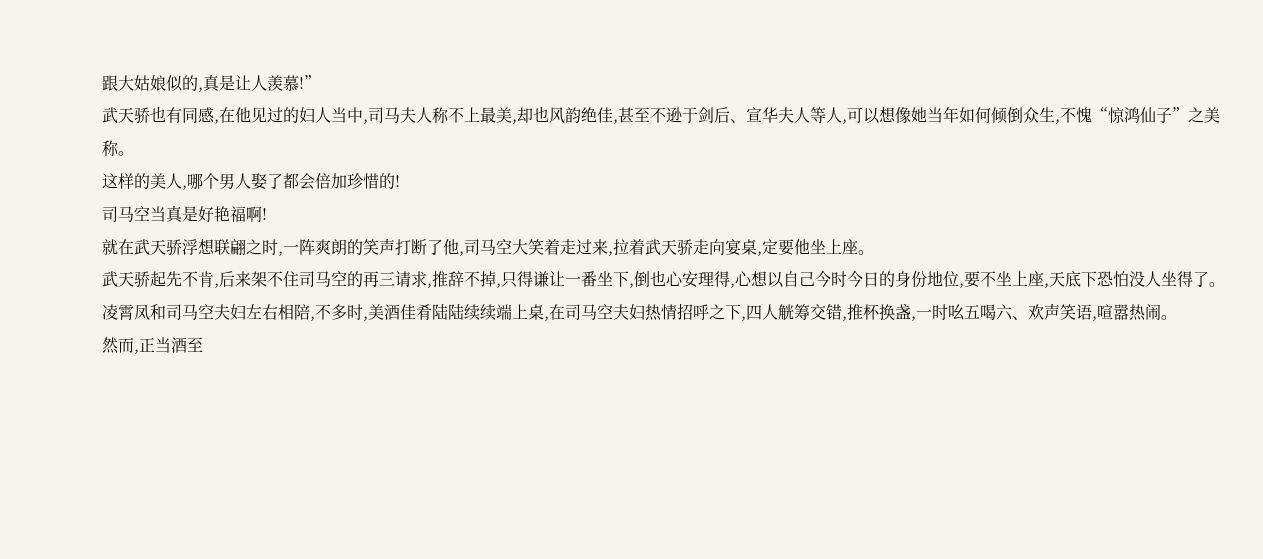跟大姑娘似的,真是让人羡慕!”
武天骄也有同感,在他见过的妇人当中,司马夫人称不上最美,却也风韵绝佳,甚至不逊于剑后、宣华夫人等人,可以想像她当年如何倾倒众生,不愧“惊鸿仙子”之美称。
这样的美人,哪个男人娶了都会倍加珍惜的!
司马空当真是好艳福啊!
就在武天骄浮想联翩之时,一阵爽朗的笑声打断了他,司马空大笑着走过来,拉着武天骄走向宴桌,定要他坐上座。
武天骄起先不肯,后来架不住司马空的再三请求,推辞不掉,只得谦让一番坐下,倒也心安理得,心想以自己今时今日的身份地位,要不坐上座,天底下恐怕没人坐得了。
凌霄凤和司马空夫妇左右相陪,不多时,美酒佳肴陆陆续续端上桌,在司马空夫妇热情招呼之下,四人觥筹交错,推杯换盏,一时吆五喝六、欢声笑语,喧嚣热闹。
然而,正当酒至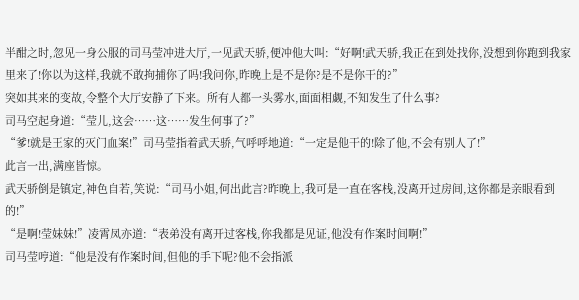半酣之时,忽见一身公服的司马莹冲进大厅,一见武天骄,便冲他大叫:“好啊!武天骄,我正在到处找你,没想到你跑到我家里来了!你以为这样,我就不敢拘捕你了吗!我问你,昨晚上是不是你?是不是你干的?”
突如其来的变故,令整个大厅安静了下来。所有人都一头雾水,面面相觑,不知发生了什么事?
司马空起身道:“莹儿,这会……这……发生何事了?”
“爹!就是王家的灭门血案!”司马莹指着武天骄,气呼呼地道:“一定是他干的!除了他,不会有别人了!”
此言一出,满座皆惊。
武天骄倒是镇定,神色自若,笑说:“司马小姐,何出此言?昨晚上,我可是一直在客栈,没离开过房间,这你都是亲眼看到的!”
“是啊!莹妹妹!”凌霄凤亦道:“表弟没有离开过客栈,你我都是见证,他没有作案时间啊!”
司马莹哼道:“他是没有作案时间,但他的手下呢?他不会指派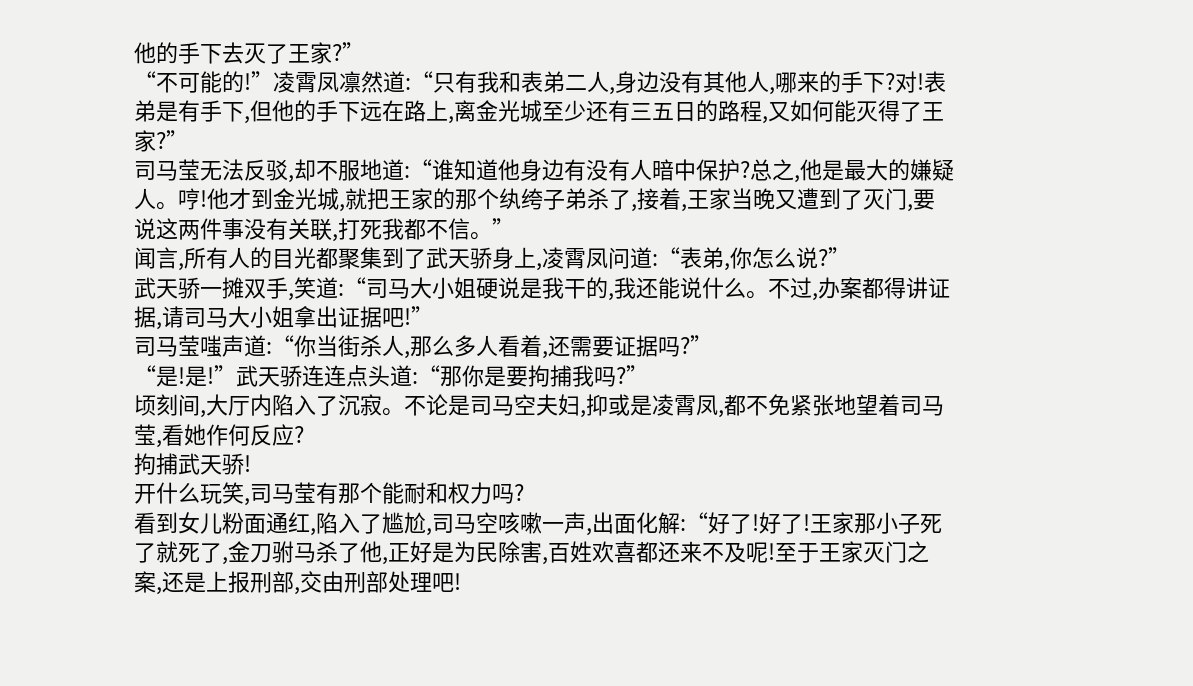他的手下去灭了王家?”
“不可能的!”凌霄凤凛然道:“只有我和表弟二人,身边没有其他人,哪来的手下?对!表弟是有手下,但他的手下远在路上,离金光城至少还有三五日的路程,又如何能灭得了王家?”
司马莹无法反驳,却不服地道:“谁知道他身边有没有人暗中保护?总之,他是最大的嫌疑人。哼!他才到金光城,就把王家的那个纨绔子弟杀了,接着,王家当晚又遭到了灭门,要说这两件事没有关联,打死我都不信。”
闻言,所有人的目光都聚集到了武天骄身上,凌霄凤问道:“表弟,你怎么说?”
武天骄一摊双手,笑道:“司马大小姐硬说是我干的,我还能说什么。不过,办案都得讲证据,请司马大小姐拿出证据吧!”
司马莹嗤声道:“你当街杀人,那么多人看着,还需要证据吗?”
“是!是!”武天骄连连点头道:“那你是要拘捕我吗?”
顷刻间,大厅内陷入了沉寂。不论是司马空夫妇,抑或是凌霄凤,都不免紧张地望着司马莹,看她作何反应?
拘捕武天骄!
开什么玩笑,司马莹有那个能耐和权力吗?
看到女儿粉面通红,陷入了尴尬,司马空咳嗽一声,出面化解:“好了!好了!王家那小子死了就死了,金刀驸马杀了他,正好是为民除害,百姓欢喜都还来不及呢!至于王家灭门之案,还是上报刑部,交由刑部处理吧!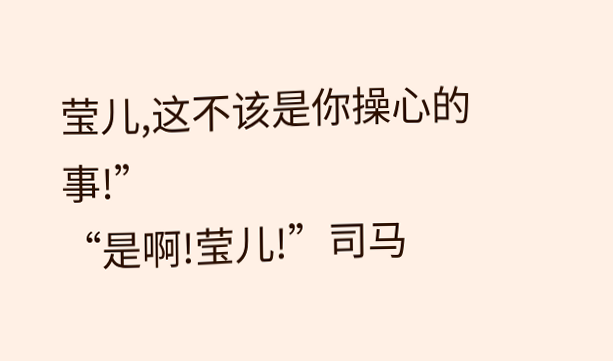莹儿,这不该是你操心的事!”
“是啊!莹儿!”司马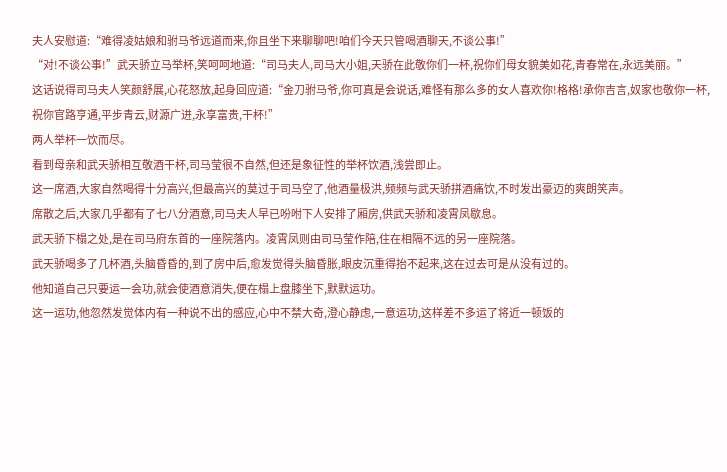夫人安慰道:“难得凌姑娘和驸马爷远道而来,你且坐下来聊聊吧!咱们今天只管喝酒聊天,不谈公事!”
“对!不谈公事!”武天骄立马举杯,笑呵呵地道:“司马夫人,司马大小姐,天骄在此敬你们一杯,祝你们母女貌美如花,青春常在,永远美丽。”
这话说得司马夫人笑颜舒展,心花怒放,起身回应道:“金刀驸马爷,你可真是会说话,难怪有那么多的女人喜欢你!格格!承你吉言,奴家也敬你一杯,祝你官路亨通,平步青云,财源广进,永享富贵,干杯!”
两人举杯一饮而尽。
看到母亲和武天骄相互敬酒干杯,司马莹很不自然,但还是象征性的举杯饮酒,浅尝即止。
这一席酒,大家自然喝得十分高兴,但最高兴的莫过于司马空了,他酒量极洪,频频与武天骄拼酒痛饮,不时发出豪迈的爽朗笑声。
席散之后,大家几乎都有了七八分酒意,司马夫人早已吩咐下人安排了厢房,供武天骄和凌霄凤歇息。
武天骄下榻之处,是在司马府东首的一座院落内。凌霄凤则由司马莹作陪,住在相隔不远的另一座院落。
武天骄喝多了几杯酒,头脑昏昏的,到了房中后,愈发觉得头脑昏胀,眼皮沉重得抬不起来,这在过去可是从没有过的。
他知道自己只要运一会功,就会使酒意消失,便在榻上盘膝坐下,默默运功。
这一运功,他忽然发觉体内有一种说不出的感应,心中不禁大奇,澄心静虑,一意运功,这样差不多运了将近一顿饭的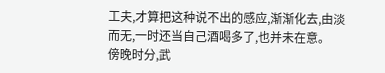工夫,才算把这种说不出的感应,渐渐化去,由淡而无,一时还当自己酒喝多了,也并未在意。
傍晚时分,武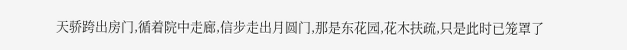天骄跨出房门,循着院中走廊,信步走出月圆门,那是东花园,花木扶疏,只是此时已笼罩了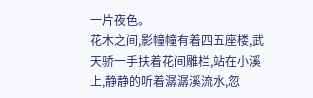一片夜色。
花木之间,影幢幢有着四五座楼,武天骄一手扶着花间雕栏,站在小溪上,静静的听着潺潺溪流水,忽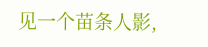见一个苗条人影,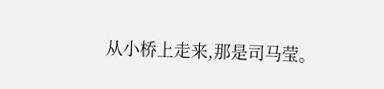从小桥上走来,那是司马莹。